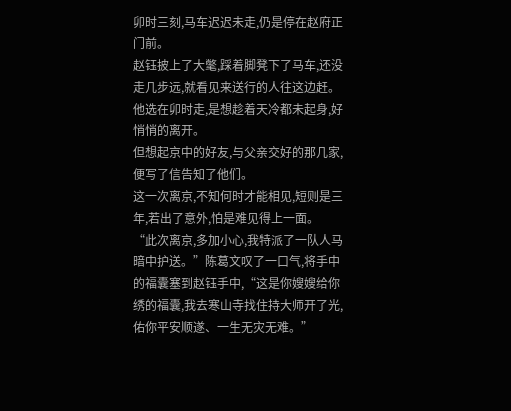卯时三刻,马车迟迟未走,仍是停在赵府正门前。
赵钰披上了大氅,踩着脚凳下了马车,还没走几步远,就看见来送行的人往这边赶。
他选在卯时走,是想趁着天冷都未起身,好悄悄的离开。
但想起京中的好友,与父亲交好的那几家,便写了信告知了他们。
这一次离京,不知何时才能相见,短则是三年,若出了意外,怕是难见得上一面。
“此次离京,多加小心,我特派了一队人马暗中护送。”陈葛文叹了一口气,将手中的福囊塞到赵钰手中,“这是你嫂嫂给你绣的福囊,我去寒山寺找住持大师开了光,佑你平安顺遂、一生无灾无难。”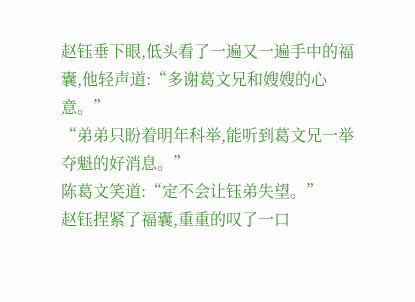赵钰垂下眼,低头看了一遍又一遍手中的福囊,他轻声道:“多谢葛文兄和嫂嫂的心意。”
“弟弟只盼着明年科举,能听到葛文兄一举夺魁的好消息。”
陈葛文笑道:“定不会让钰弟失望。”
赵钰捏紧了福囊,重重的叹了一口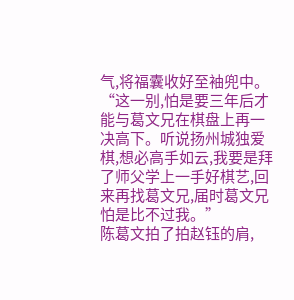气,将福囊收好至袖兜中。
“这一别,怕是要三年后才能与葛文兄在棋盘上再一决高下。听说扬州城独爱棋,想必高手如云,我要是拜了师父学上一手好棋艺,回来再找葛文兄,届时葛文兄怕是比不过我。”
陈葛文拍了拍赵钰的肩,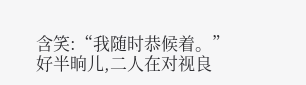含笑:“我随时恭候着。”
好半晌儿,二人在对视良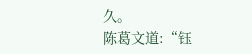久。
陈葛文道:“钰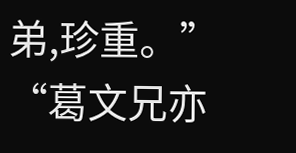弟,珍重。”
“葛文兄亦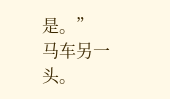是。”
马车另一头。